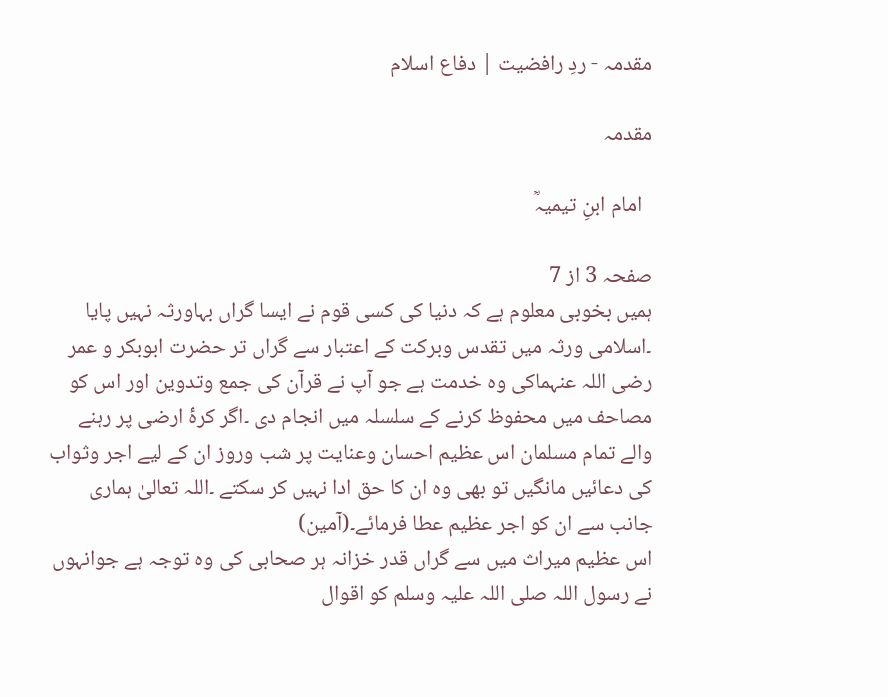مقدمہ - ردِ رافضیت | دفاع اسلام

مقدمہ

  امام ابنِ تیمیہؒ

صفحہ 3 از 7
ہمیں بخوبی معلوم ہے کہ دنیا کی کسی قوم نے ایسا گراں بہاورثہ نہیں پایا ۔اسلامی ورثہ میں تقدس وبرکت کے اعتبار سے گراں تر حضرت ابوبکر و عمر رضی اللہ عنہماکی وہ خدمت ہے جو آپ نے قرآن کی جمع وتدوین اور اس کو مصاحف میں محفوظ کرنے کے سلسلہ میں انجام دی ۔اگر کرۂ ارضی پر رہنے والے تمام مسلمان اس عظیم احسان وعنایت پر شب وروز ان کے لیے اجر وثواب کی دعائیں مانگیں تو بھی وہ ان کا حق ادا نہیں کر سکتے ۔اللہ تعالیٰ ہماری جانب سے ان کو اجر عظیم عطا فرمائے۔(آمین)
اس عظیم میراث میں سے گراں قدر خزانہ ہر صحابی کی وہ توجہ ہے جوانہوں نے رسول اللہ صلی اللہ علیہ وسلم کو اقوال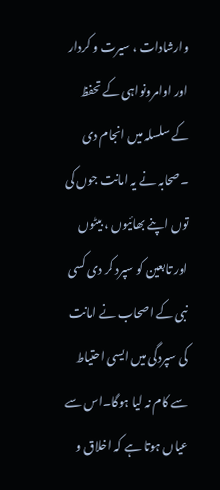وارشادات ، سیرت و کردار اور اوامرونواہی کے تحفظ کے سلسلہ میں انجام دی ۔صحابہ نے یہ امانت جوں کی توں اپنے بھائیوں ، بیٹوں اور تابعین کو سپرد کر دی کسی نبی کے اصحاب نے امانت کی سپردگی میں ایسی احتیاط سے کام نہ لیا ہوگا۔اس سے عیاں ہوتا ہے کہ اخلاق و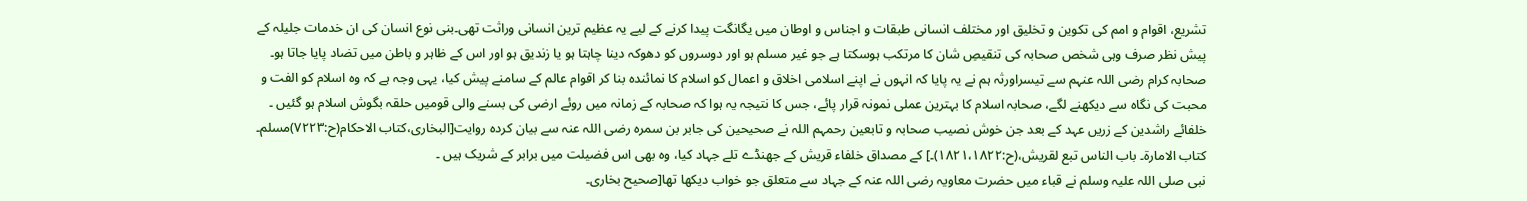تشریع، اقوام و امم کی تکوین و تخلیق اور مختلف انسانی طبقات و اجناس و اوطان میں یگانگت پیدا کرنے کے لیے یہ عظیم ترین انسانی وراثت تھی۔بنی نوع انسان کی ان خدمات جلیلہ کے پیش نظر صرف وہی شخص صحابہ کی تنقیصِ شان کا مرتکب ہوسکتا ہے جو غیر مسلم ہو اور دوسروں کو دھوکہ دینا چاہتا ہو یا زندیق ہو اور اس کے ظاہر و باطن میں تضاد پایا جاتا ہو۔
صحابہ کرام رضی اللہ عنہم سے تیسراورثہ ہم نے یہ پایا کہ انہوں نے اپنے اسلامی اخلاق و اعمال کو اسلام کا نمائندہ بنا کر اقوام عالم کے سامنے پیش کیا، یہی وجہ ہے کہ وہ اسلام کو الفت و محبت کی نگاہ سے دیکھنے لگے، صحابہ اسلام کا بہترین عملی نمونہ قرار پائے، جس کا نتیجہ یہ ہوا کہ صحابہ کے زمانہ میں روئے ارضی کی بسنے والی قومیں حلقہ بگوش اسلام ہو گئیں ۔
خلفائے راشدین کے زریں عہد کے بعد جن خوش نصیب صحابہ و تابعین رحمہم اللہ نے صحیحین کی جابر بن سمرہ رضی اللہ عنہ سے بیان کردہ روایت[البخاری،کتاب الاحکام(ح:۷۲۲۳)مسلم۔ کتاب الامارۃ۔ باب الناس تبع لقریش،(ح:۱۸۲۱،۱۸۲۲)۔] کے مصداق خلفاء قریش کے جھنڈے تلے جہاد کیا، وہ بھی اس فضیلت میں برابر کے شریک ہیں ۔
نبی صلی اللہ علیہ وسلم نے قباء میں حضرت معاویہ رضی اللہ عنہ کے جہاد سے متعلق جو خواب دیکھا تھا[صحیح بخاری۔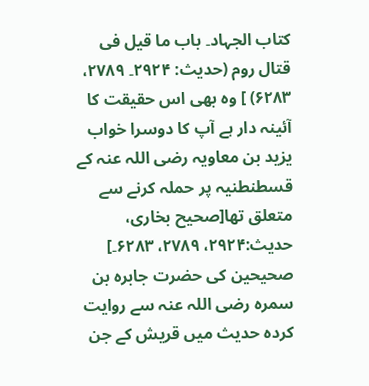کتاب الجہاد۔ باب ما قیل فی قتال روم (حدیث: ۲۹۲۴۔ ۲۷۸۹، ۶۲۸۳) ] وہ بھی اس حقیقت کا آئینہ دار ہے آپ کا دوسرا خواب یزید بن معاویہ رضی اللہ عنہ کے قسطنطنیہ پر حملہ کرنے سے متعلق تھا[صحیح بخاری، حدیث:۲۹۲۴، ۲۷۸۹، ۶۲۸۳۔] صحیحین کی حضرت جابرہ بن سمرہ رضی اللہ عنہ سے روایت کردہ حدیث میں قریش کے جن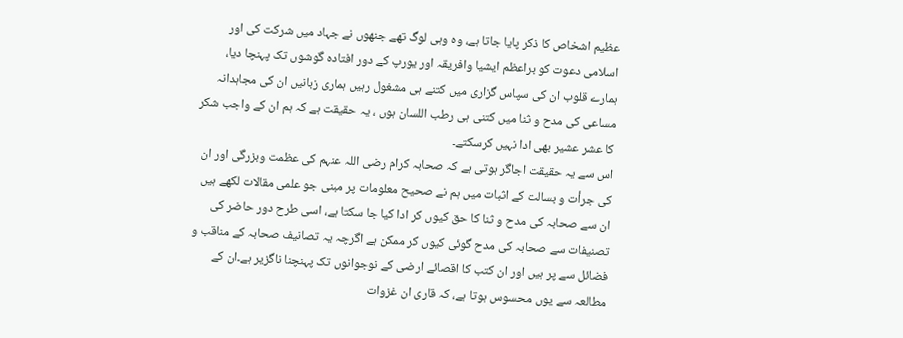عظیم اشخاص کا ذکر پایا جاتا ہے، وہ وہی لوگ تھے جنھوں نے جہاد میں شرکت کی اور اسلامی دعوت کو براعظم ایشیا وافریقہ اور یورپ کے دور افتادہ گوشوں تک پہنچا دیا، ہمارے قلوب ان کی سپاس گزاری میں کتنے ہی مشغول رہیں ہماری زبانیں ان کی مجاہدانہ مساعی کی مدح و ثنا میں کتنی ہی رطب اللسان ہوں ، یہ حقیقت ہے کہ ہم ان کے واجب شکر کا عشر عشیر بھی ادا نہیں کرسکتے۔
اس سے یہ حقیقت اجاگر ہوتی ہے کہ صحابہ کرام رضی اللہ عنہم کی عظمت وبزرگی اور ان کی جرأت و بسالت کے اثبات میں ہم نے صحیح معلومات پر مبنی جو علمی مقالات لکھے ہیں ان سے صحابہ کی مدح و ثنا کا حق کیوں کر ادا کیا جا سکتا ہے، اسی طرح دور حاضر کی تصنیفات سے صحابہ کی مدح گوئی کیوں کر ممکن ہے اگرچہ یہ تصانیف صحابہ کے مناقب و فضائل سے پر ہیں اور ان کتب کا اقصائے ارضی کے نوجوانوں تک پہنچنا ناگزیر ہے۔ان کے مطالعہ سے یوں محسوس ہوتا ہے، کہ قاری ان غزوات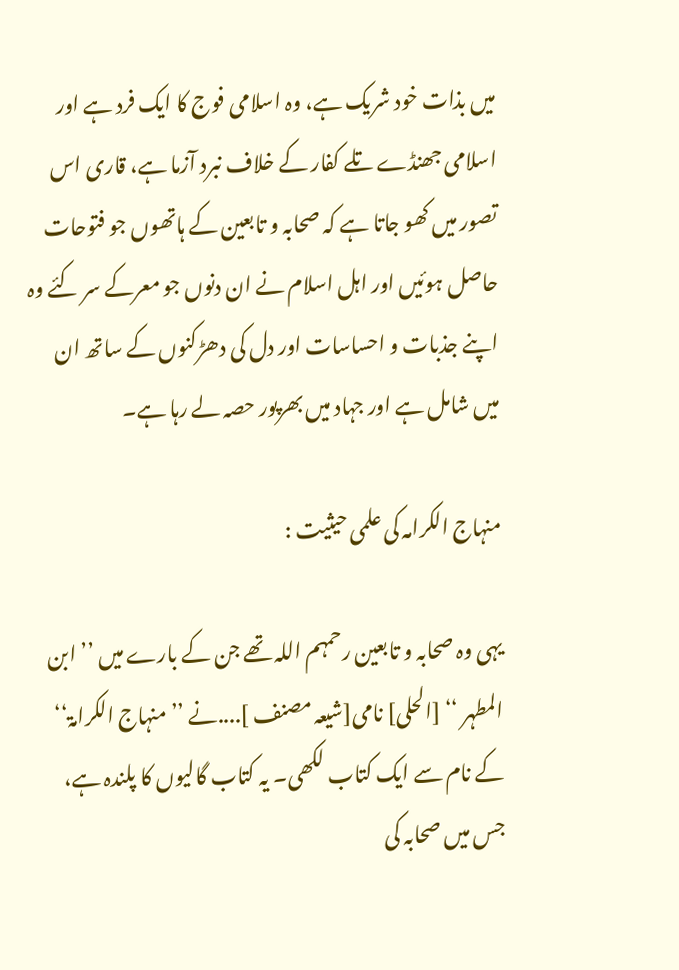میں بذات خود شریک ہے، وہ اسلامی فوج کا ایک فرد ہے اور اسلامی جھنڈے تلے کفار کے خلاف نبرد آزما ہے، قاری اس تصور میں کھو جاتا ہے کہ صحابہ و تابعین کے ہاتھوں جو فتوحات حاصل ہوئیں اور اہل اسلام نے ان دنوں جو معرکے سر کئے وہ اپنے جذبات و احساسات اور دل کی دھڑکنوں کے ساتھ ان میں شامل ہے اور جہاد میں بھرپور حصہ لے رہا ہے۔

منہاج الکرامہ کی علمی حیثیت :

یہی وہ صحابہ و تابعین رحمہم اللہ تھے جن کے بارے میں ’’ ابن المطہر ‘‘ [الحلی] نامی[شیعہ مصنف ]....نے ’’منہاج الکرامۃ‘‘ کے نام سے ایک کتاب لکھی۔ یہ کتاب گالیوں کا پلندہ ہے، جس میں صحابہ کی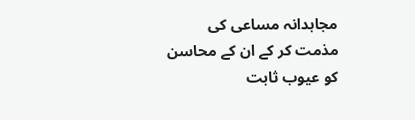مجاہدانہ مساعی کی مذمت کر کے ان کے محاسن کو عیوب ثابت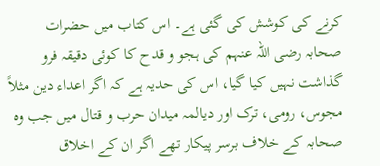کرنے کی کوشش کی گئی ہے۔ اس کتاب میں حضرات صحابہ رضی اللہ عنہم کی ہجو و قدح کا کوئی دقیقہ فرو گذاشت نہیں کیا گیا، اس کی حدیہ ہے کہ اگر اعداء دین مثلاً مجوس، رومی، ترک اور دیالمہ میدان حرب و قتال میں جب وہ صحابہ کے خلاف برسر پیکار تھے اگر ان کے اخلاق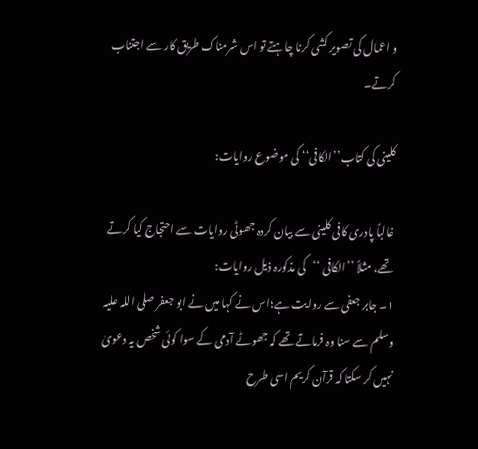و اعمال کی تصویر کشی کرنا چاہتے تو اس شرمناک طریق کار سے اجتناب کرتے۔

کلینی کی کتاب’’الکافی‘‘ کی موضوع روایات:

غالباً پادری کافی کلینی سے بیان کردہ جھوٹی روایات سے احتجاج کیا کرتے تھے، مثلاً ’’الکافی ‘‘کی مذکورہ ذیل روایات:
۱۔ جابر جعفی سے روایت ہے؛اس نے کہا میں نے ابو جعفر صلی اللہ علیہ وسلم سے سنا وہ فرماتے تھے کہ جھوٹے آدمی کے سوا کوئی شخص یہ دعویٰ نہیں کر سکتا کہ قرآن کریم اسی طرح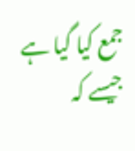جمع کیا گیا ہے جیسے کہ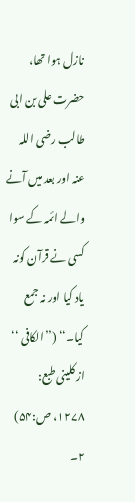نازل ہوا تھا، حضرت علی بن ابی طالب رضی اللہ عنہ اور بعد میں آنے والے ائمہ کے سوا کسی نے قرآن کونہ یاد کیا اور نہ جمع کیا۔‘‘ (’’الکافی ‘‘ از کلینی طبع: ۱۲۷۸، ص:۵۴)
۲۔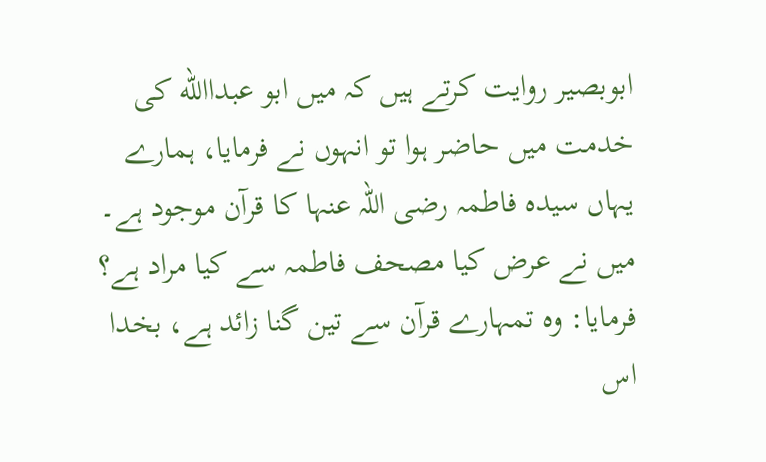ابوبصیر روایت کرتے ہیں کہ میں ابو عبداالله کی خدمت میں حاضر ہوا تو انہوں نے فرمایا، ہمارے یہاں سیدہ فاطمہ رضی اللہ عنہا کا قرآن موجود ہے۔ میں نے عرض کیا مصحف فاطمہ سے کیا مراد ہے؟ فرمایا: وہ تمہارے قرآن سے تین گنا زائد ہے، بخدا اس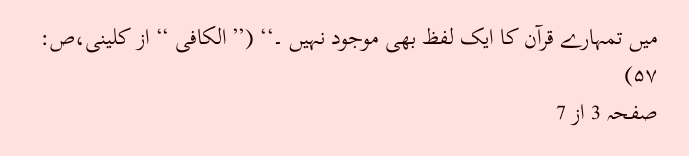میں تمہارے قرآن کا ایک لفظ بھی موجود نہیں ۔‘‘ (’’الکافی ‘‘ از کلینی،ص: ۵۷)
صفحہ 3 از 7